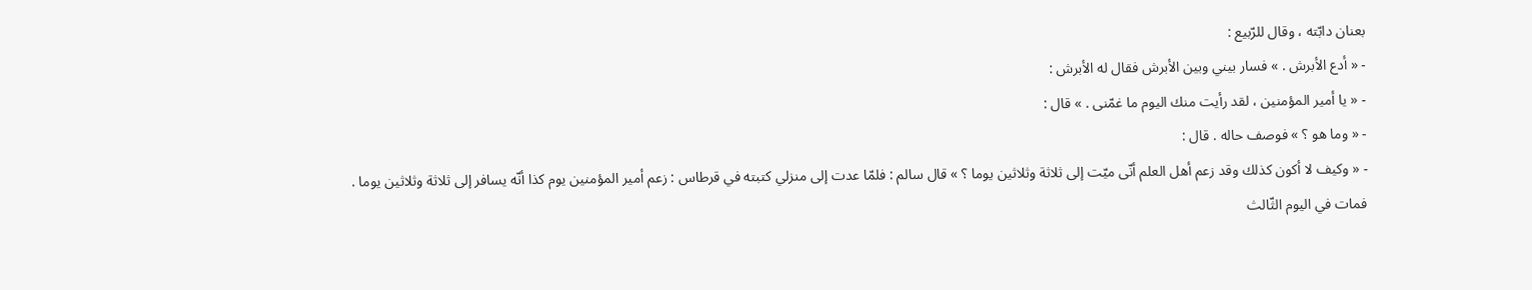بعنان دابّته ، وقال للرّبيع :
- « أدع الأبرش . » فسار بيني وبين الأبرش فقال له الأبرش :
- « يا أمير المؤمنين ، لقد رأيت منك اليوم ما غمّنى . » قال :
- « وما هو ؟ » فوصف حاله . قال :
- « وكيف لا أكون كذلك وقد زعم أهل العلم أنّى ميّت إلى ثلاثة وثلاثين يوما ؟ » قال سالم : فلمّا عدت إلى منزلي كتبته في قرطاس : زعم أمير المؤمنين يوم كذا أنّه يسافر إلى ثلاثة وثلاثين يوما . فمات في اليوم الثّالث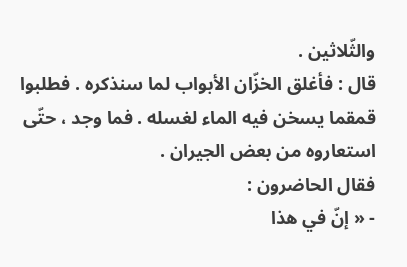والثّلاثين .
قال : فأغلق الخزّان الأبواب لما سنذكره . فطلبوا قمقما يسخن فيه الماء لغسله . فما وجد ، حتّى استعاروه من بعض الجيران .
فقال الحاضرون :
- « إنّ في هذا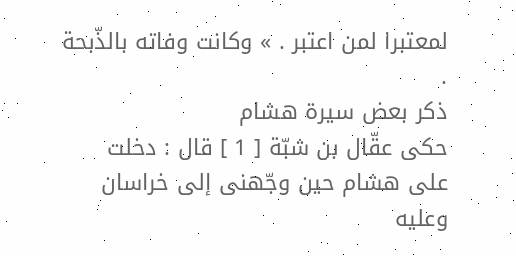لمعتبرا لمن اعتبر . » وكانت وفاته بالذّبحة .
ذكر بعض سيرة هشام
حكى عقّال بن شبّة [ 1 ] قال : دخلت على هشام حين وجّهنى إلى خراسان وعليه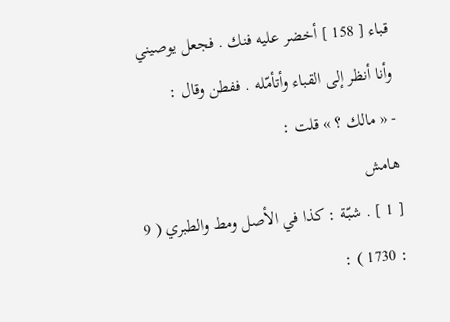قباء [ 158 ] أخضر عليه فنك . فجعل يوصيني وأنا أنظر إلى القباء وأتأمّله . ففطن وقال :
- « مالك ؟ » قلت :
هامش
[ 1 ] . شبّة : كذا في الأصل ومط والطبري ( 9 : 1730 ) :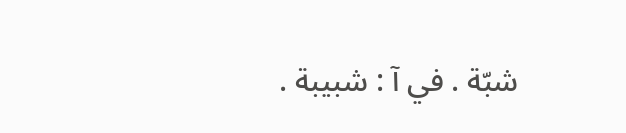شبّة . في آ : شبيبة .